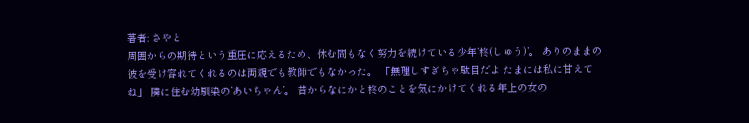著者: さやと
周囲からの期待という重圧に応えるため、休む間もなく努力を続けている少年’柊(しゅう)’。 ありのままの彼を受け容れてくれるのは両親でも教師でもなかった。 「無理しすぎちゃ駄目だよ たまには私に甘えてね」 隣に住む幼馴染の’あいちゃん’。 昔からなにかと柊のことを気にかけてくれる年上の女の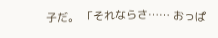子だ。 「それならさ…… おっぱ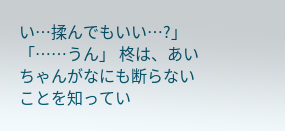い…揉んでもいい…?」 「……うん」 柊は、あいちゃんがなにも断らないことを知ってい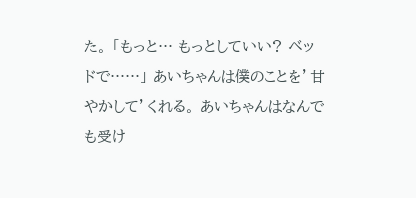た。 「もっと… もっとしていい? ベッドで……」 あいちゃんは僕のことを’甘やかして’くれる。 あいちゃんはなんでも受け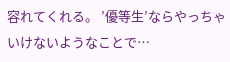容れてくれる。 ’優等生’ならやっちゃいけないようなことで…